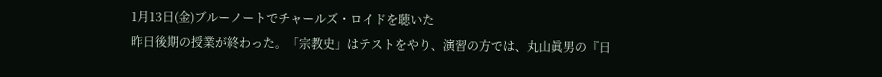1月13日(金)ブルーノートでチャールズ・ロイドを聴いた
昨日後期の授業が終わった。「宗教史」はテストをやり、演習の方では、丸山眞男の『日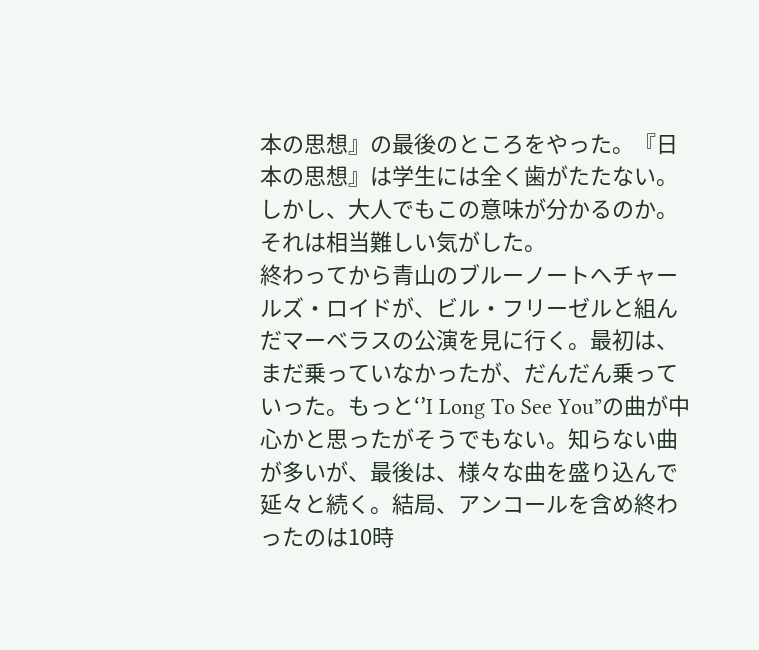本の思想』の最後のところをやった。『日本の思想』は学生には全く歯がたたない。しかし、大人でもこの意味が分かるのか。それは相当難しい気がした。
終わってから青山のブルーノートへチャールズ・ロイドが、ビル・フリーゼルと組んだマーベラスの公演を見に行く。最初は、まだ乗っていなかったが、だんだん乗っていった。もっと‘’I Long To See You”の曲が中心かと思ったがそうでもない。知らない曲が多いが、最後は、様々な曲を盛り込んで延々と続く。結局、アンコールを含め終わったのは10時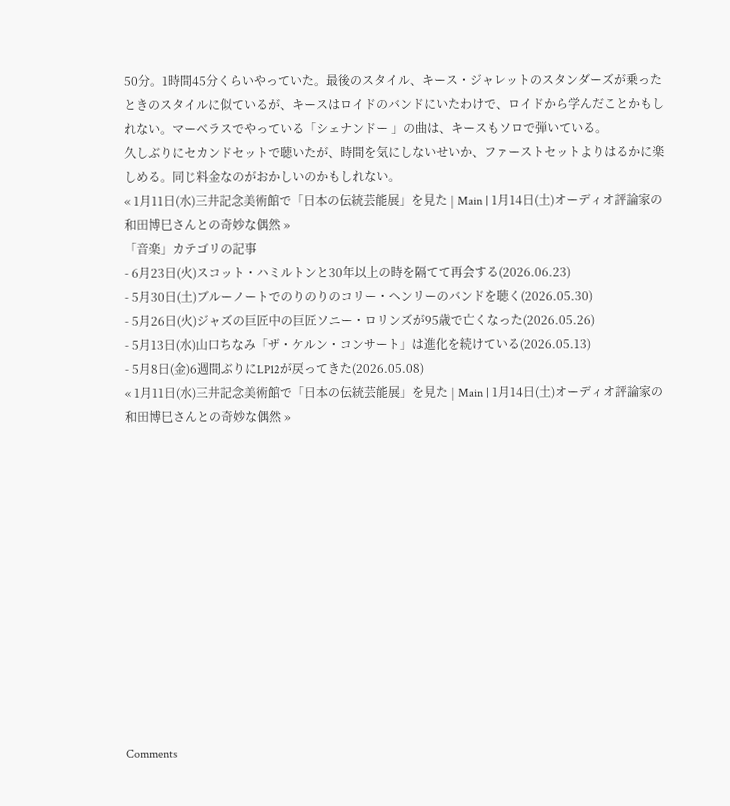50分。1時間45分くらいやっていた。最後のスタイル、キース・ジャレットのスタンダーズが乗ったときのスタイルに似ているが、キースはロイドのバンドにいたわけで、ロイドから学んだことかもしれない。マーベラスでやっている「シェナンドー 」の曲は、キースもソロで弾いている。
久しぶりにセカンドセットで聴いたが、時間を気にしないせいか、ファーストセットよりはるかに楽しめる。同じ料金なのがおかしいのかもしれない。
« 1月11日(水)三井記念美術館で「日本の伝統芸能展」を見た | Main | 1月14日(土)オーディオ評論家の和田博巳さんとの奇妙な偶然 »
「音楽」カテゴリの記事
- 6月23日(火)スコット・ハミルトンと30年以上の時を隔てて再会する(2026.06.23)
- 5月30日(土)ブルーノートでのりのりのコリー・ヘンリーのバンドを聴く(2026.05.30)
- 5月26日(火)ジャズの巨匠中の巨匠ソニー・ロリンズが95歳で亡くなった(2026.05.26)
- 5月13日(水)山口ちなみ「ザ・ケルン・コンサート」は進化を続けている(2026.05.13)
- 5月8日(金)6週間ぶりにLP12が戻ってきた(2026.05.08)
« 1月11日(水)三井記念美術館で「日本の伝統芸能展」を見た | Main | 1月14日(土)オーディオ評論家の和田博巳さんとの奇妙な偶然 »













Comments